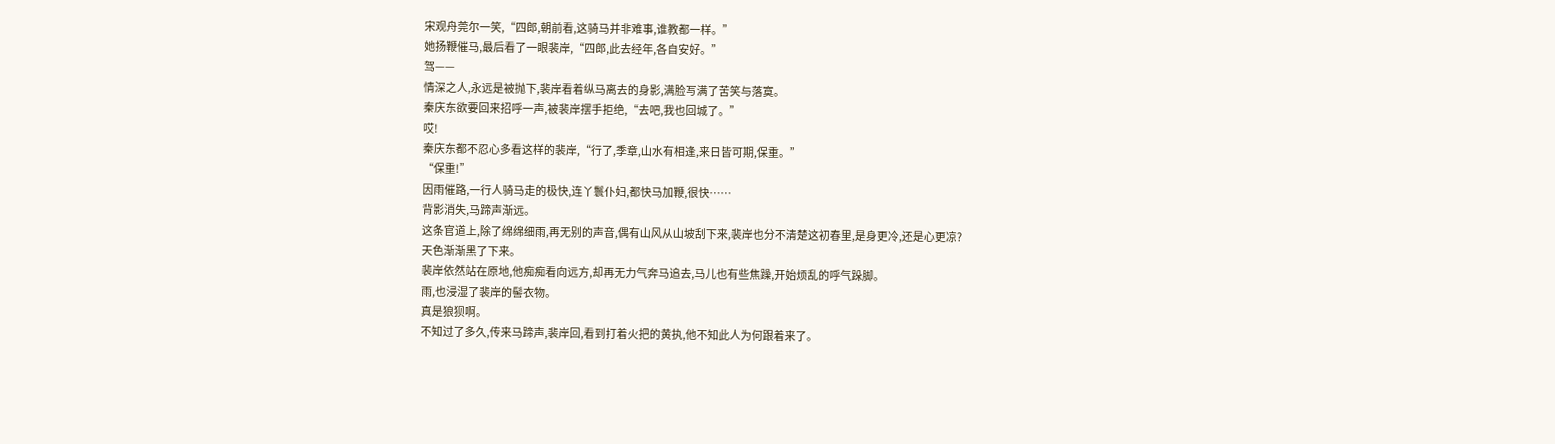宋观舟莞尔一笑,“四郎,朝前看,这骑马并非难事,谁教都一样。”
她扬鞭催马,最后看了一眼裴岸,“四郎,此去经年,各自安好。”
驾——
情深之人,永远是被抛下,裴岸看着纵马离去的身影,满脸写满了苦笑与落寞。
秦庆东欲要回来招呼一声,被裴岸摆手拒绝,“去吧,我也回城了。”
哎!
秦庆东都不忍心多看这样的裴岸,“行了,季章,山水有相逢,来日皆可期,保重。”
“保重!”
因雨催路,一行人骑马走的极快,连丫鬟仆妇,都快马加鞭,很快……
背影消失,马蹄声渐远。
这条官道上,除了绵绵细雨,再无别的声音,偶有山风从山坡刮下来,裴岸也分不清楚这初春里,是身更冷,还是心更凉?
天色渐渐黑了下来。
裴岸依然站在原地,他痴痴看向远方,却再无力气奔马追去,马儿也有些焦躁,开始烦乱的呼气跺脚。
雨,也浸湿了裴岸的髻衣物。
真是狼狈啊。
不知过了多久,传来马蹄声,裴岸回,看到打着火把的黄执,他不知此人为何跟着来了。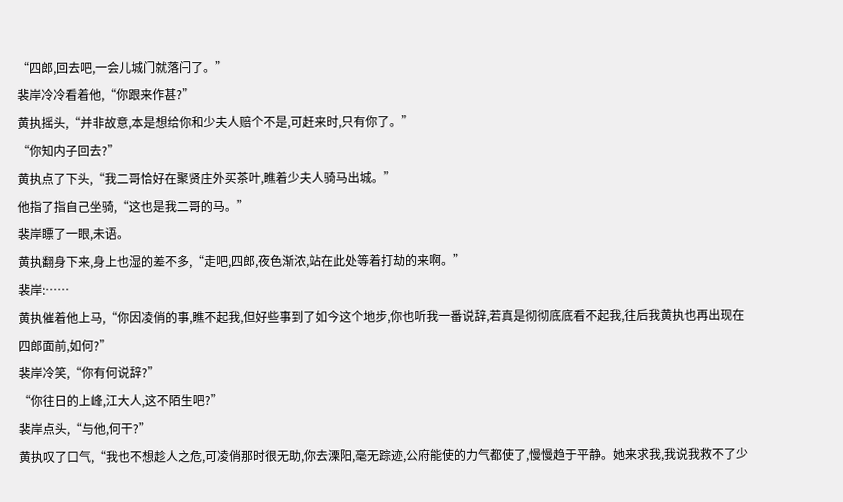“四郎,回去吧,一会儿城门就落闩了。”
裴岸冷冷看着他,“你跟来作甚?”
黄执摇头,“并非故意,本是想给你和少夫人赔个不是,可赶来时,只有你了。”
“你知内子回去?”
黄执点了下头,“我二哥恰好在聚贤庄外买茶叶,瞧着少夫人骑马出城。”
他指了指自己坐骑,“这也是我二哥的马。”
裴岸瞟了一眼,未语。
黄执翻身下来,身上也湿的差不多,“走吧,四郎,夜色渐浓,站在此处等着打劫的来啊。”
裴岸:……
黄执催着他上马,“你因凌俏的事,瞧不起我,但好些事到了如今这个地步,你也听我一番说辞,若真是彻彻底底看不起我,往后我黄执也再出现在四郎面前,如何?”
裴岸冷笑,“你有何说辞?”
“你往日的上峰,江大人,这不陌生吧?”
裴岸点头,“与他,何干?”
黄执叹了口气,“我也不想趁人之危,可凌俏那时很无助,你去溧阳,毫无踪迹,公府能使的力气都使了,慢慢趋于平静。她来求我,我说我救不了少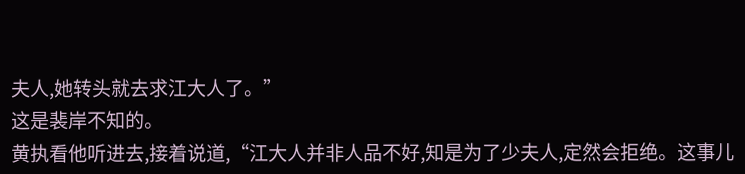夫人,她转头就去求江大人了。”
这是裴岸不知的。
黄执看他听进去,接着说道,“江大人并非人品不好,知是为了少夫人,定然会拒绝。这事儿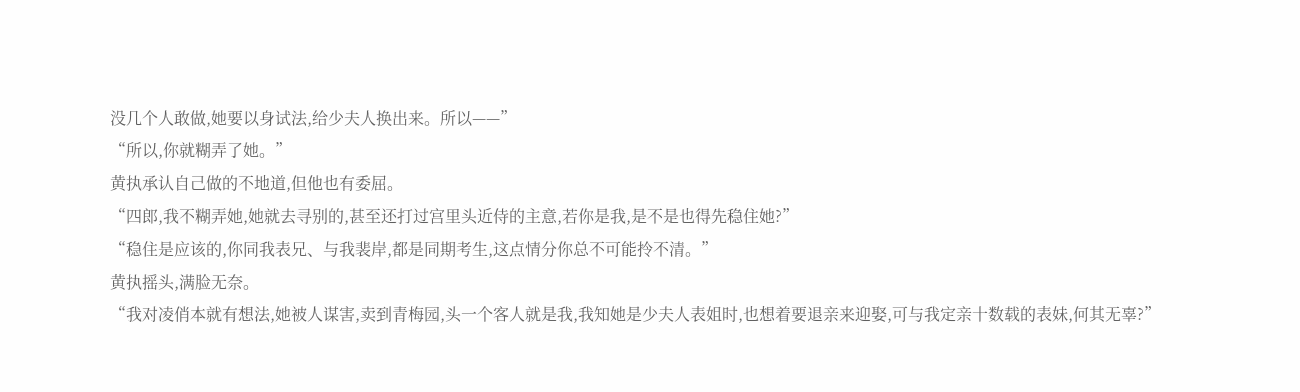没几个人敢做,她要以身试法,给少夫人换出来。所以——”
“所以,你就糊弄了她。”
黄执承认自己做的不地道,但他也有委屈。
“四郎,我不糊弄她,她就去寻别的,甚至还打过宫里头近侍的主意,若你是我,是不是也得先稳住她?”
“稳住是应该的,你同我表兄、与我裴岸,都是同期考生,这点情分你总不可能拎不清。”
黄执摇头,满脸无奈。
“我对凌俏本就有想法,她被人谋害,卖到青梅园,头一个客人就是我,我知她是少夫人表姐时,也想着要退亲来迎娶,可与我定亲十数载的表妹,何其无辜?”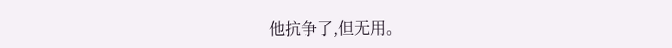他抗争了,但无用。